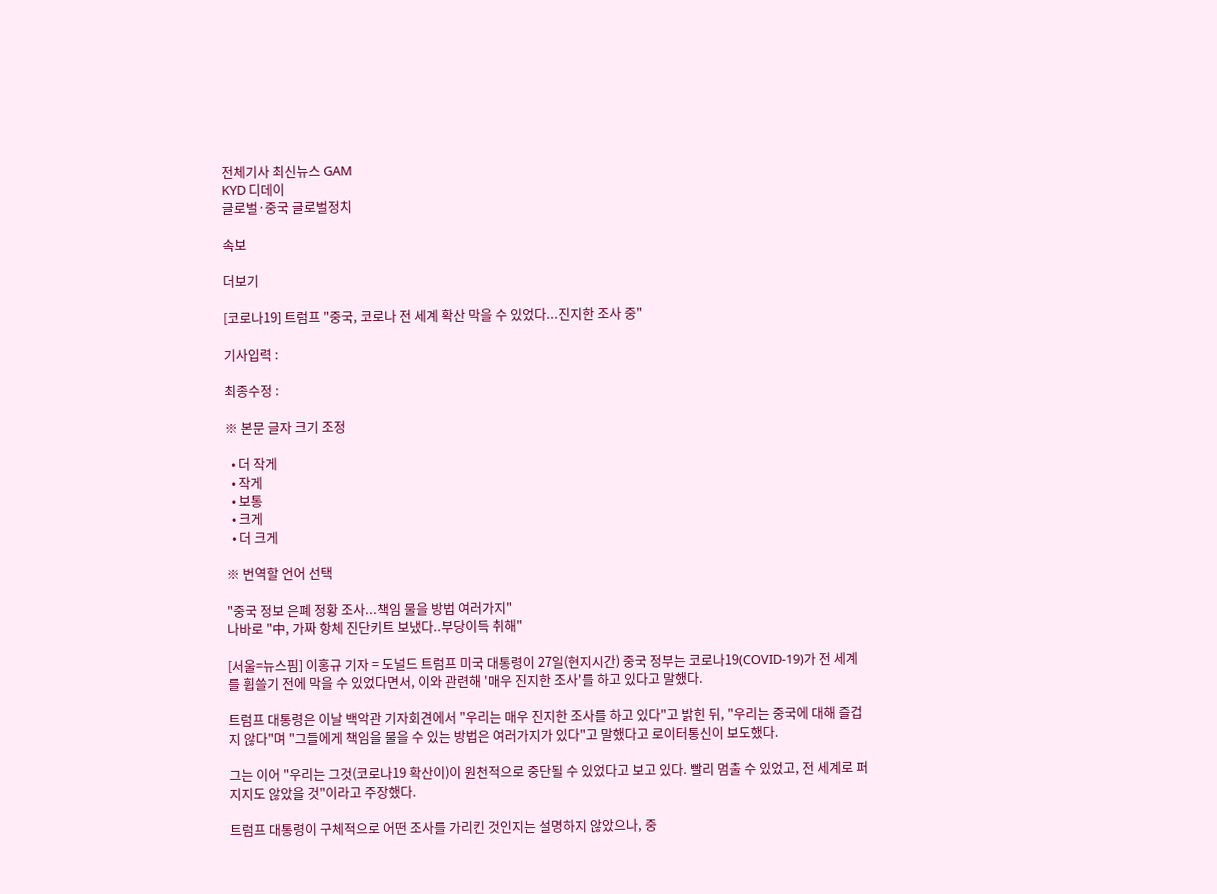전체기사 최신뉴스 GAM
KYD 디데이
글로벌·중국 글로벌정치

속보

더보기

[코로나19] 트럼프 "중국, 코로나 전 세계 확산 막을 수 있었다...진지한 조사 중"

기사입력 :

최종수정 :

※ 본문 글자 크기 조정

  • 더 작게
  • 작게
  • 보통
  • 크게
  • 더 크게

※ 번역할 언어 선택

"중국 정보 은폐 정황 조사...책임 물을 방법 여러가지"
나바로 "中, 가짜 항체 진단키트 보냈다..부당이득 취해"

[서울=뉴스핌] 이홍규 기자 = 도널드 트럼프 미국 대통령이 27일(현지시간) 중국 정부는 코로나19(COVID-19)가 전 세계를 휩쓸기 전에 막을 수 있었다면서, 이와 관련해 '매우 진지한 조사'를 하고 있다고 말했다.

트럼프 대통령은 이날 백악관 기자회견에서 "우리는 매우 진지한 조사를 하고 있다"고 밝힌 뒤, "우리는 중국에 대해 즐겁지 않다"며 "그들에게 책임을 물을 수 있는 방법은 여러가지가 있다"고 말했다고 로이터통신이 보도했다.

그는 이어 "우리는 그것(코로나19 확산이)이 원천적으로 중단될 수 있었다고 보고 있다. 빨리 멈출 수 있었고, 전 세계로 퍼지지도 않았을 것"이라고 주장했다.

트럼프 대통령이 구체적으로 어떤 조사를 가리킨 것인지는 설명하지 않았으나, 중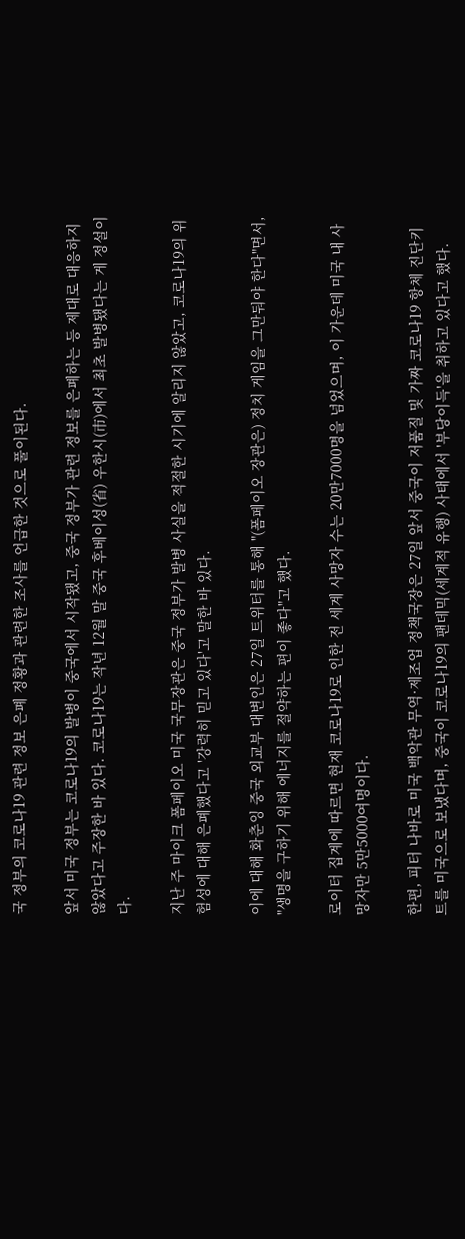국 정부의 코로나19 관련 정보 은폐 정황과 관련한 조사를 언급한 것으로 풀이된다.

앞서 미국 정부는 코로나19의 발병이 중국에서 시작됐고, 중국 정부가 관련 정보를 은폐하는 등 제대로 대응하지 않았다고 주장한 바 있다. 코로나19는 작년 12월 말 중국 후베이성(省) 우한시(市)에서 최초 발병됐다는 게 정설이다.

지난 주 마이크 폼페이오 미국 국무장관은 중국 정부가 발병 사실을 적절한 시기에 알리지 않았고, 코로나19의 위험성에 대해 은폐했다고 '강력히 믿고 있다'고 말한 바 있다.

이에 대해 화춘잉 중국 외교부 대변인은 27일 트위터를 통해 "(폼페이오 장관은) 정치 게임을 그만둬야 한다"면서, "생명을 구하기 위해 에너지를 절약하는 편이 좋다"고 했다.

로이터 집계에 따르면 현재 코로나19로 인한 전 세계 사망자 수는 20만7000명을 넘었으며, 이 가운데 미국 내 사망자만 5만5000여명이다.

한편, 피터 나바로 미국 백악관 무역·제조업 정책국장은 27일 앞서 중국이 저품질 및 가짜 코로나19 항체 진단키트를 미국으로 보냈다며, 중국이 코로나19의 팬데믹(세계적 유행) 사태에서 '부당이득'을 취하고 있다고 했다.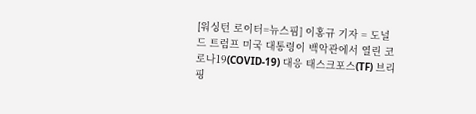[워싱턴 로이터=뉴스핌] 이홍규 기자 = 도널드 트럼프 미국 대통령이 백악관에서 열린 코로나19(COVID-19) 대응 태스크포스(TF) 브리핑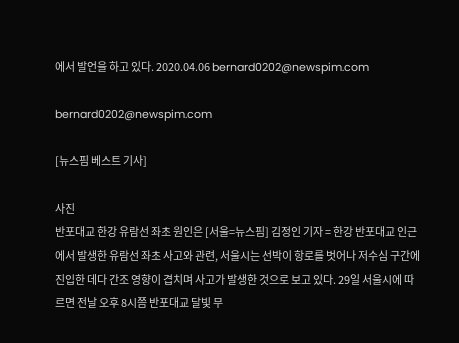에서 발언을 하고 있다. 2020.04.06 bernard0202@newspim.com

bernard0202@newspim.com

[뉴스핌 베스트 기사]

사진
반포대교 한강 유람선 좌초 원인은 [서울=뉴스핌] 김정인 기자 = 한강 반포대교 인근에서 발생한 유람선 좌초 사고와 관련, 서울시는 선박이 항로를 벗어나 저수심 구간에 진입한 데다 간조 영향이 겹치며 사고가 발생한 것으로 보고 있다. 29일 서울시에 따르면 전날 오후 8시쯤 반포대교 달빛 무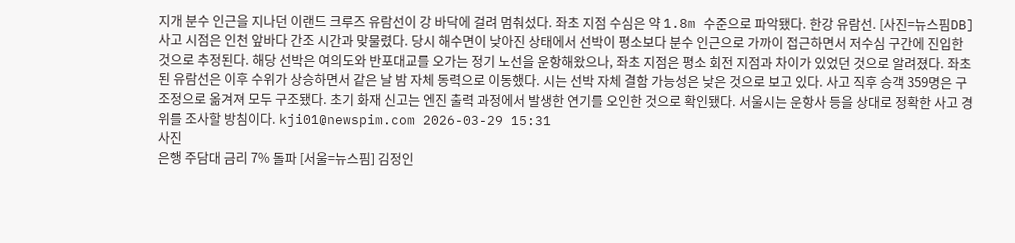지개 분수 인근을 지나던 이랜드 크루즈 유람선이 강 바닥에 걸려 멈춰섰다. 좌초 지점 수심은 약 1.8m 수준으로 파악됐다. 한강 유람선. [사진=뉴스핌DB] 사고 시점은 인천 앞바다 간조 시간과 맞물렸다. 당시 해수면이 낮아진 상태에서 선박이 평소보다 분수 인근으로 가까이 접근하면서 저수심 구간에 진입한 것으로 추정된다. 해당 선박은 여의도와 반포대교를 오가는 정기 노선을 운항해왔으나, 좌초 지점은 평소 회전 지점과 차이가 있었던 것으로 알려졌다. 좌초된 유람선은 이후 수위가 상승하면서 같은 날 밤 자체 동력으로 이동했다. 시는 선박 자체 결함 가능성은 낮은 것으로 보고 있다. 사고 직후 승객 359명은 구조정으로 옮겨져 모두 구조됐다. 초기 화재 신고는 엔진 출력 과정에서 발생한 연기를 오인한 것으로 확인됐다. 서울시는 운항사 등을 상대로 정확한 사고 경위를 조사할 방침이다. kji01@newspim.com 2026-03-29 15:31
사진
은행 주담대 금리 7% 돌파 [서울=뉴스핌] 김정인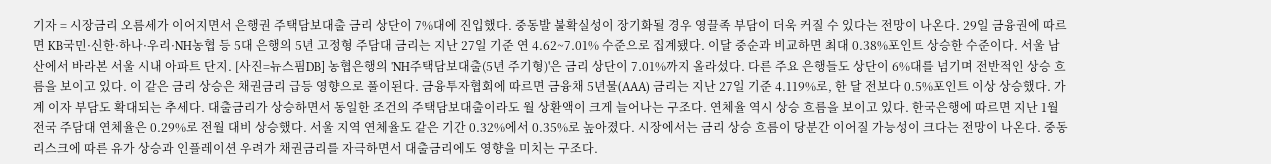기자 = 시장금리 오름세가 이어지면서 은행권 주택담보대출 금리 상단이 7%대에 진입했다. 중동발 불확실성이 장기화될 경우 영끌족 부담이 더욱 커질 수 있다는 전망이 나온다. 29일 금융권에 따르면 KB국민·신한·하나·우리·NH농협 등 5대 은행의 5년 고정형 주담대 금리는 지난 27일 기준 연 4.62~7.01% 수준으로 집계됐다. 이달 중순과 비교하면 최대 0.38%포인트 상승한 수준이다. 서울 남산에서 바라본 서울 시내 아파트 단지. [사진=뉴스핌DB] 농협은행의 'NH주택담보대출(5년 주기형)'은 금리 상단이 7.01%까지 올라섰다. 다른 주요 은행들도 상단이 6%대를 넘기며 전반적인 상승 흐름을 보이고 있다. 이 같은 금리 상승은 채권금리 급등 영향으로 풀이된다. 금융투자협회에 따르면 금융채 5년물(AAA) 금리는 지난 27일 기준 4.119%로, 한 달 전보다 0.5%포인트 이상 상승했다. 가계 이자 부담도 확대되는 추세다. 대출금리가 상승하면서 동일한 조건의 주택담보대출이라도 월 상환액이 크게 늘어나는 구조다. 연체율 역시 상승 흐름을 보이고 있다. 한국은행에 따르면 지난 1월 전국 주담대 연체율은 0.29%로 전월 대비 상승했다. 서울 지역 연체율도 같은 기간 0.32%에서 0.35%로 높아졌다. 시장에서는 금리 상승 흐름이 당분간 이어질 가능성이 크다는 전망이 나온다. 중동 리스크에 따른 유가 상승과 인플레이션 우려가 채권금리를 자극하면서 대출금리에도 영향을 미치는 구조다.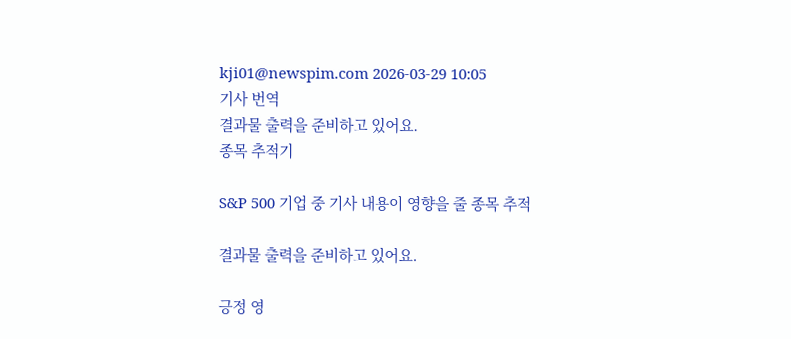kji01@newspim.com 2026-03-29 10:05
기사 번역
결과물 출력을 준비하고 있어요.
종목 추적기

S&P 500 기업 중 기사 내용이 영향을 줄 종목 추적

결과물 출력을 준비하고 있어요.

긍정 영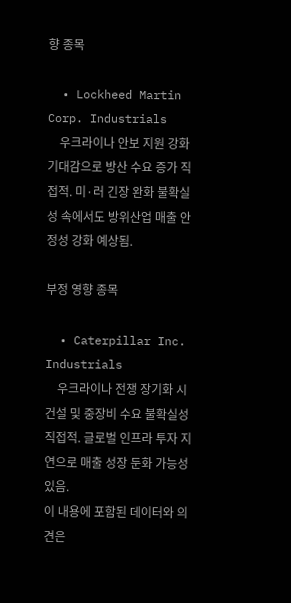향 종목

  • Lockheed Martin Corp. Industrials
    우크라이나 안보 지원 강화 기대감으로 방산 수요 증가 직접적. 미·러 긴장 완화 불확실성 속에서도 방위산업 매출 안정성 강화 예상됨.

부정 영향 종목

  • Caterpillar Inc. Industrials
    우크라이나 전쟁 장기화 시 건설 및 중장비 수요 불확실성 직접적. 글로벌 인프라 투자 지연으로 매출 성장 둔화 가능성 있음.
이 내용에 포함된 데이터와 의견은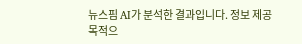뉴스핌 AI가 분석한 결과입니다. 정보 제공 목적으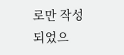로만 작성되었으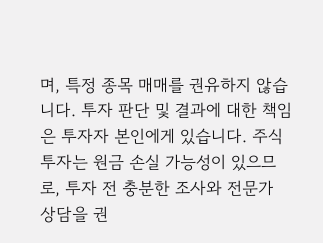며, 특정 종목 매매를 권유하지 않습니다. 투자 판단 및 결과에 대한 책임은 투자자 본인에게 있습니다. 주식 투자는 원금 손실 가능성이 있으므로, 투자 전 충분한 조사와 전문가 상담을 권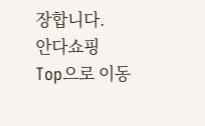장합니다.
안다쇼핑
Top으로 이동